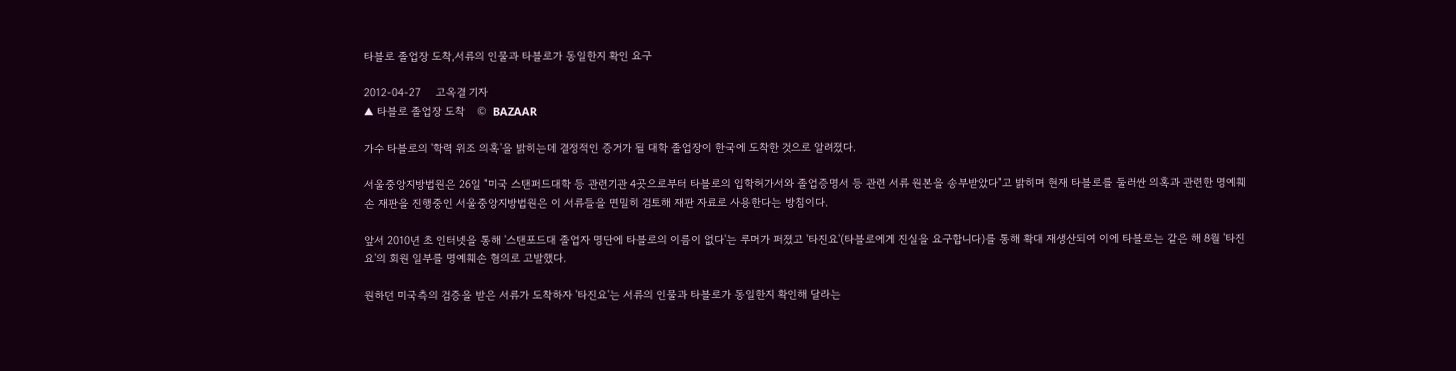타블로 졸업장 도착,서류의 인물과 타블로가 동일한지 확인 요구

2012-04-27     고옥결 기자
▲ 타블로 졸업장 도착    ©  BAZAAR

가수 타블로의 '학력 위조 의혹'을 밝히는데 결정적인 증거가 될 대학 졸업장이 한국에 도착한 것으로 알려졌다.

서울중앙지방법원은 26일 "미국 스탠퍼드대학 등 관련기관 4곳으로부터 타블로의 입학허가서와 졸업증명서 등 관련 서류 원본을 송부받았다"고 밝히며 현재 타블로를 둘러싼 의혹과 관련한 명예훼손 재판을 진행중인 서울중앙지방법원은 이 서류들을 면밀히 검토해 재판 자료로 사용한다는 방침이다.

앞서 2010년 초 인터넷을 통해 '스탠포드대 졸업자 명단에 타블로의 이름이 없다'는 루머가 퍼졌고 '타진요'(타블로에게 진실을 요구합니다)를 통해 확대 재생산되여 이에 타블로는 같은 해 8월 '타진요'의 회원 일부를 명예훼손 혐의로 고발했다.

원하던 미국측의 검증을 받은 서류가 도착하자 '타진요'는 서류의 인물과 타블로가 동일한지 확인해 달라는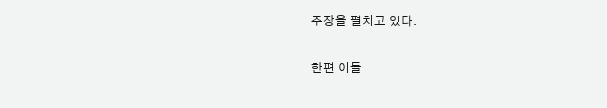주장을 펼치고 있다.

한편 이들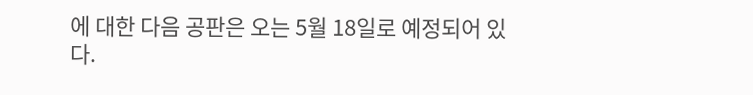에 대한 다음 공판은 오는 5월 18일로 예정되어 있다.